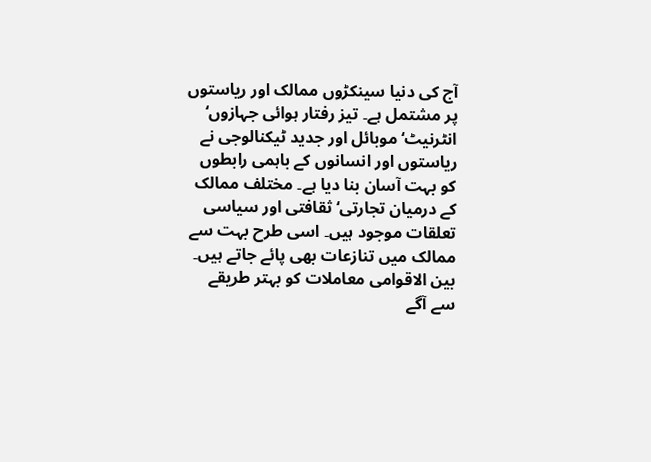آج کی دنیا سینکڑوں ممالک اور ریاستوں پر مشتمل ہے۔ تیز رفتار ہوائی جہازوں‘ انٹرنیٹ‘ موبائل اور جدید ٹیکنالوجی نے ریاستوں اور انسانوں کے باہمی رابطوں کو بہت آسان بنا دیا ہے۔ مختلف ممالک کے درمیان تجارتی‘ ثقافتی اور سیاسی تعلقات موجود ہیں۔ اسی طرح بہت سے ممالک میں تنازعات بھی پائے جاتے ہیں۔ بین الاقوامی معاملات کو بہتر طریقے سے آگے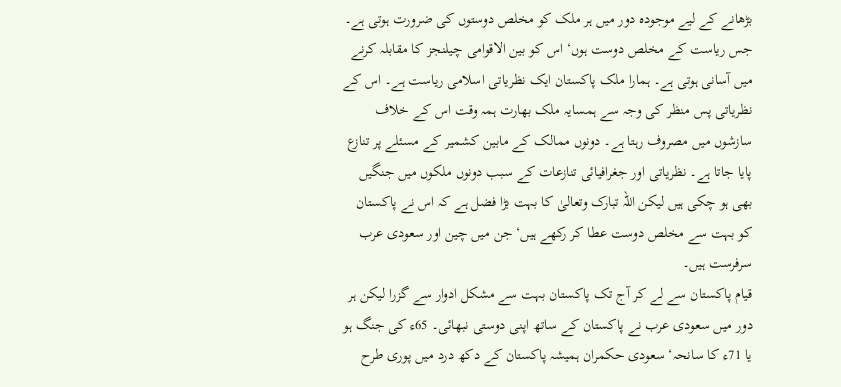بڑھانے کے لیے موجودہ دور میں ہر ملک کو مخلص دوستوں کی ضرورت ہوتی ہے۔ جس ریاست کے مخلص دوست ہوں‘ اس کو بین الاقوامی چیلنجز کا مقابلہ کرنے میں آسانی ہوتی ہے۔ ہمارا ملک پاکستان ایک نظریاتی اسلامی ریاست ہے۔ اس کے نظریاتی پس منظر کی وجہ سے ہمسایہ ملک بھارت ہمہ وقت اس کے خلاف سازشوں میں مصروف رہتا ہے۔ دونوں ممالک کے مابین کشمیر کے مسئلے پر تنازع پایا جاتا ہے۔ نظریاتی اور جغرافیائی تنازعات کے سبب دونوں ملکوں میں جنگیں بھی ہو چکی ہیں لیکن اللہ تبارک وتعالیٰ کا بہت بڑا فضل ہے کہ اس نے پاکستان کو بہت سے مخلص دوست عطا کر رکھے ہیں‘ جن میں چین اور سعودی عرب سرفرست ہیں۔
قیام پاکستان سے لے کر آج تک پاکستان بہت سے مشکل ادوار سے گزرا لیکن ہر دور میں سعودی عرب نے پاکستان کے ساتھ اپنی دوستی نبھائی۔ 65ء کی جنگ ہو یا 71ء کا سانحہ‘ سعودی حکمران ہمیشہ پاکستان کے دکھ درد میں پوری طرح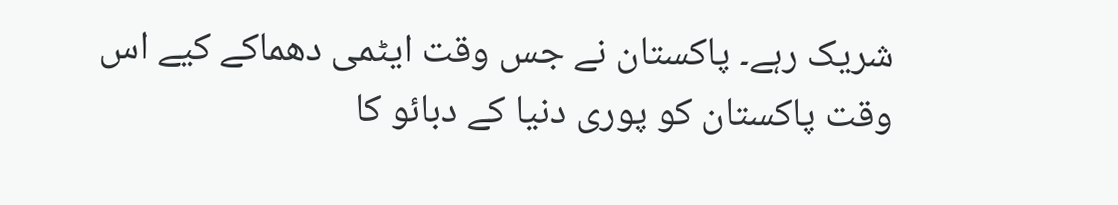شریک رہے۔ پاکستان نے جس وقت ایٹمی دھماکے کیے اس وقت پاکستان کو پوری دنیا کے دبائو کا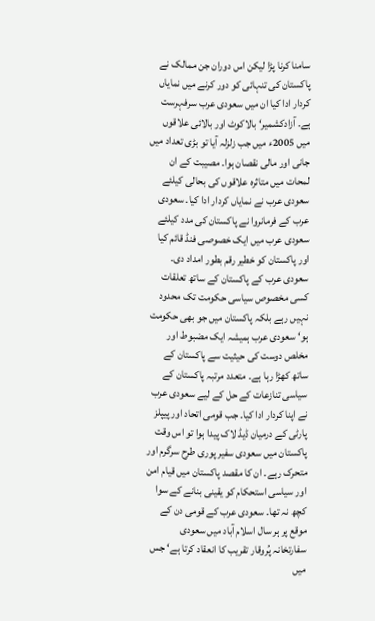سامنا کرنا پڑا لیکن اس دوران جن ممالک نے پاکستان کی تنہائی کو دور کرنے میں نمایاں کردار ادا کیا ان میں سعودی عرب سرفہرست ہے۔ آزادکشمیر‘ بالاکوٹ اور بالائی علاقوں میں 2005ء میں جب زلزلہ آیا تو بڑی تعداد میں جانی اور مالی نقصان ہوا۔ مصیبت کے ان لمحات میں متاثرہ علاقوں کی بحالی کیلئے سعودی عرب نے نمایاں کردار ادا کیا۔ سعودی عرب کے فرمانروا نے پاکستان کی مدد کیلئے سعودی عرب میں ایک خصوصی فنڈ قائم کیا اور پاکستان کو خطیر رقم بطور امداد دی۔ سعودی عرب کے پاکستان کے ساتھ تعلقات کسی مخصوص سیاسی حکومت تک محدود نہیں رہے بلکہ پاکستان میں جو بھی حکومت ہو‘ سعودی عرب ہمیشہ ایک مضبوط اور مخلص دوست کی حیثیت سے پاکستان کے ساتھ کھڑا رہا ہے۔ متعدد مرتبہ پاکستان کے سیاسی تنازعات کے حل کے لیے سعودی عرب نے اپنا کردار ادا کیا۔ جب قومی اتحاد اور پیپلز پارٹی کے درمیان ڈیڈ لاک پیدا ہوا تو اس وقت پاکستان میں سعودی سفیر پوری طرح سرگرم اور متحرک رہے۔ ان کا مقصد پاکستان میں قیام امن اور سیاسی استحکام کو یقینی بنانے کے سوا کچھ نہ تھا۔ سعودی عرب کے قومی دن کے موقع پر ہر سال اسلام آباد میں سعودی سفارتخانہ پُروقار تقریب کا انعقاد کرتا ہے‘ جس میں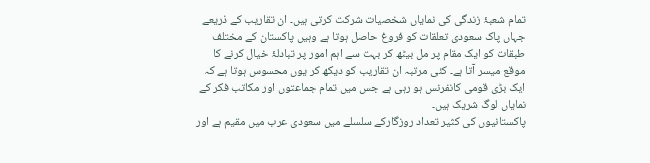تمام شعبۂ زندگی کی نمایاں شخصیات شرکت کرتی ہیں۔ ان تقاریب کے ذریعے جہاں پاک سعودی تعلقات کو فروغ حاصل ہوتا ہے وہیں پاکستان کے مختلف طبقات کو ایک مقام پر مل بیٹھ کر بہت سے اہم امور پر تبادلۂ خیال کرنے کا موقع میسر آتا ہے۔ کئی مرتبہ ان تقاریب کو دیکھ کر یوں محسوس ہوتا ہے کہ ایک بڑی قومی کانفرنس ہو رہی ہے جس میں تمام جماعتوں اور مکاتب فکر کے نمایاں لوگ شریک ہیں۔
پاکستانیوں کی کثیر تعداد روزگارکے سلسلے میں سعودی عرب میں مقیم ہے اور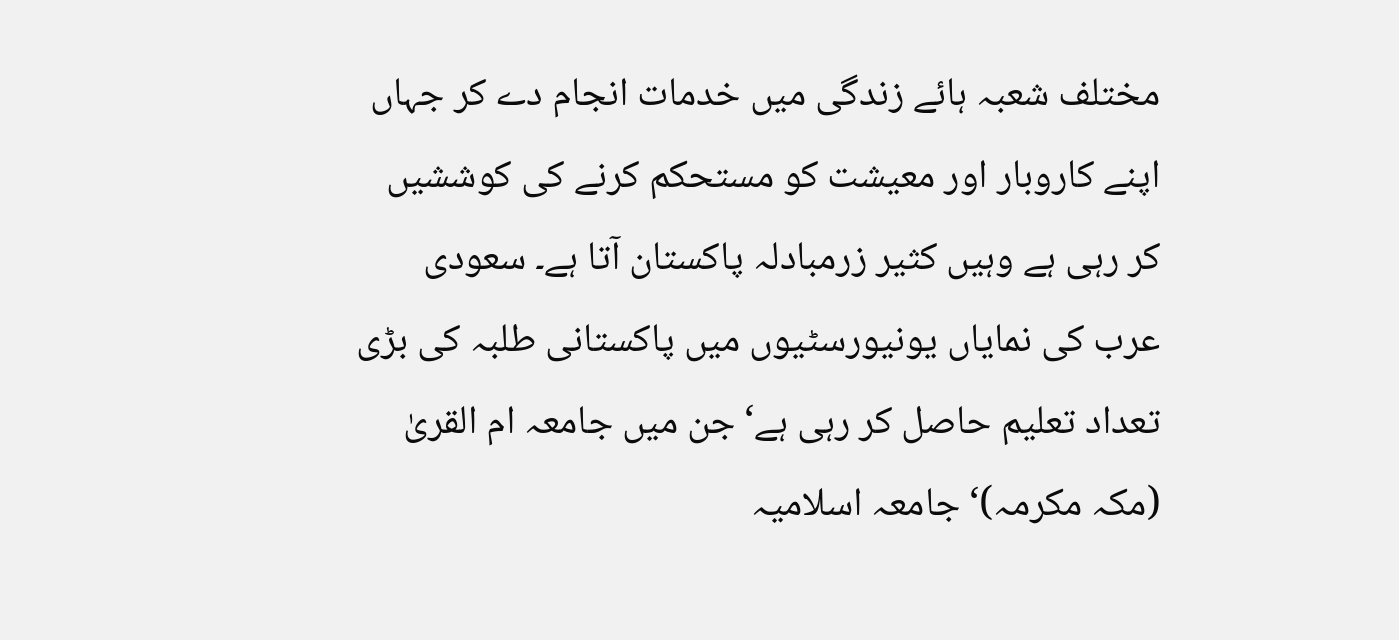مختلف شعبہ ہائے زندگی میں خدمات انجام دے کر جہاں اپنے کاروبار اور معیشت کو مستحکم کرنے کی کوششیں کر رہی ہے وہیں کثیر زرمبادلہ پاکستان آتا ہے۔ سعودی عرب کی نمایاں یونیورسٹیوں میں پاکستانی طلبہ کی بڑی تعداد تعلیم حاصل کر رہی ہے‘ جن میں جامعہ ام القریٰ (مکہ مکرمہ)‘ جامعہ اسلامیہ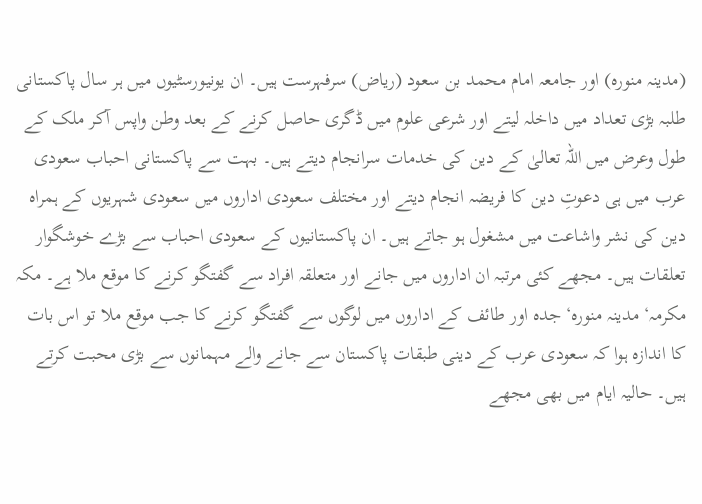(مدینہ منورہ) اور جامعہ امام محمد بن سعود (ریاض) سرفہرست ہیں۔ ان یونیورسٹیوں میں ہر سال پاکستانی طلبہ بڑی تعداد میں داخلہ لیتے اور شرعی علوم میں ڈگری حاصل کرنے کے بعد وطن واپس آکر ملک کے طول وعرض میں اللہ تعالیٰ کے دین کی خدمات سرانجام دیتے ہیں۔ بہت سے پاکستانی احباب سعودی عرب میں ہی دعوتِ دین کا فریضہ انجام دیتے اور مختلف سعودی اداروں میں سعودی شہریوں کے ہمراہ دین کی نشر واشاعت میں مشغول ہو جاتے ہیں۔ ان پاکستانیوں کے سعودی احباب سے بڑے خوشگوار تعلقات ہیں۔ مجھے کئی مرتبہ ان اداروں میں جانے اور متعلقہ افراد سے گفتگو کرنے کا موقع ملا ہے۔ مکہ مکرمہ‘ مدینہ منورہ‘ جدہ اور طائف کے اداروں میں لوگوں سے گفتگو کرنے کا جب موقع ملا تو اس بات کا اندازہ ہوا کہ سعودی عرب کے دینی طبقات پاکستان سے جانے والے مہمانوں سے بڑی محبت کرتے ہیں۔ حالیہ ایام میں بھی مجھے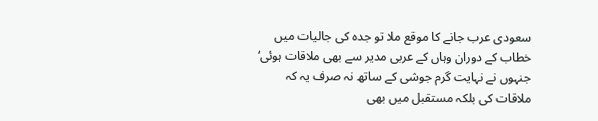سعودی عرب جانے کا موقع ملا تو جدہ کی جالیات میں خطاب کے دوران وہاں کے عربی مدیر سے بھی ملاقات ہوئی‘ جنہوں نے نہایت گرم جوشی کے ساتھ نہ صرف یہ کہ ملاقات کی بلکہ مستقبل میں بھی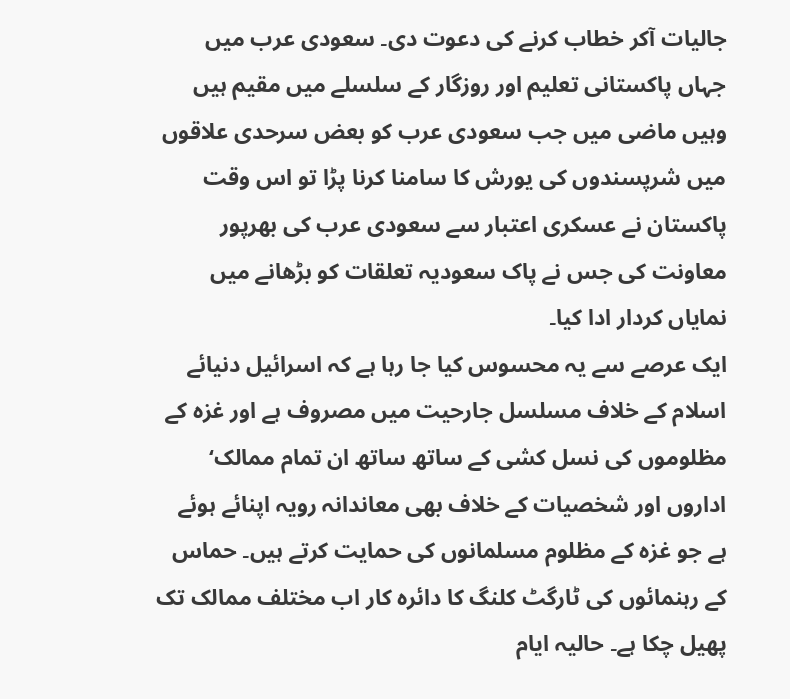جالیات آکر خطاب کرنے کی دعوت دی۔ سعودی عرب میں جہاں پاکستانی تعلیم اور روزگار کے سلسلے میں مقیم ہیں وہیں ماضی میں جب سعودی عرب کو بعض سرحدی علاقوں میں شرپسندوں کی یورش کا سامنا کرنا پڑا تو اس وقت پاکستان نے عسکری اعتبار سے سعودی عرب کی بھرپور معاونت کی جس نے پاک سعودیہ تعلقات کو بڑھانے میں نمایاں کردار ادا کیا۔
ایک عرصے سے یہ محسوس کیا جا رہا ہے کہ اسرائیل دنیائے اسلام کے خلاف مسلسل جارحیت میں مصروف ہے اور غزہ کے مظلوموں کی نسل کشی کے ساتھ ساتھ ان تمام ممالک‘ اداروں اور شخصیات کے خلاف بھی معاندانہ رویہ اپنائے ہوئے ہے جو غزہ کے مظلوم مسلمانوں کی حمایت کرتے ہیں۔ حماس کے رہنمائوں کی ٹارگٹ کلنگ کا دائرہ کار اب مختلف ممالک تک پھیل چکا ہے۔ حالیہ ایام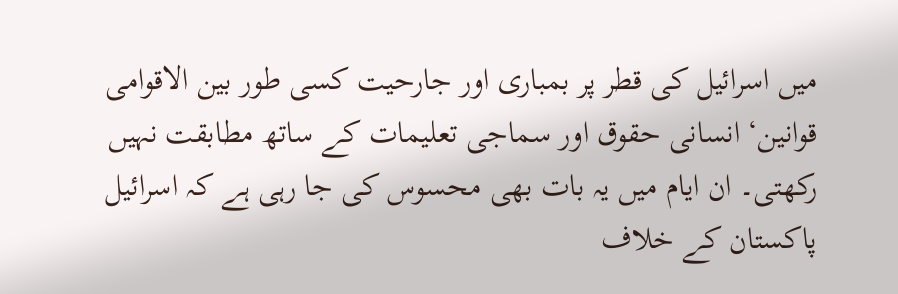میں اسرائیل کی قطر پر بمباری اور جارحیت کسی طور بین الاقوامی قوانین‘ انسانی حقوق اور سماجی تعلیمات کے ساتھ مطابقت نہیں رکھتی۔ ان ایام میں یہ بات بھی محسوس کی جا رہی ہے کہ اسرائیل پاکستان کے خلاف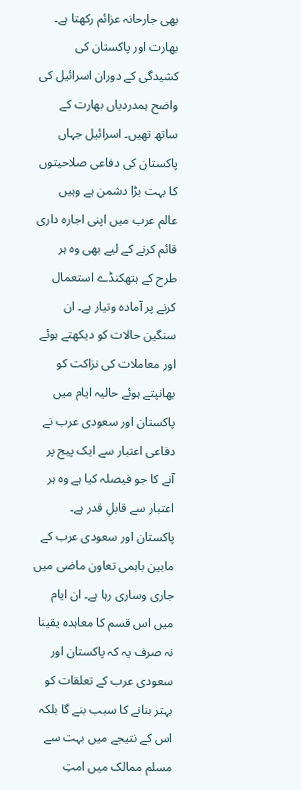بھی جارحانہ عزائم رکھتا ہے۔ بھارت اور پاکستان کی کشیدگی کے دوران اسرائیل کی واضح ہمدردیاں بھارت کے ساتھ تھیں۔ اسرائیل جہاں پاکستان کی دفاعی صلاحیتوں کا بہت بڑا دشمن ہے وہیں عالم عرب میں اپنی اجارہ داری قائم کرنے کے لیے بھی وہ ہر طرح کے ہتھکنڈے استعمال کرنے پر آمادہ وتیار ہے۔ ان سنگین حالات کو دیکھتے ہوئے اور معاملات کی نزاکت کو بھانپتے ہوئے حالیہ ایام میں پاکستان اور سعودی عرب نے دفاعی اعتبار سے ایک پیج پر آنے کا جو فیصلہ کیا ہے وہ ہر اعتبار سے قابلِ قدر ہے۔ پاکستان اور سعودی عرب کے مابین باہمی تعاون ماضی میں جاری وساری رہا ہے۔ ان ایام میں اس قسم کا معاہدہ یقینا نہ صرف یہ کہ پاکستان اور سعودی عرب کے تعلقات کو بہتر بنانے کا سبب بنے گا بلکہ اس کے نتیجے میں بہت سے مسلم ممالک میں امتِ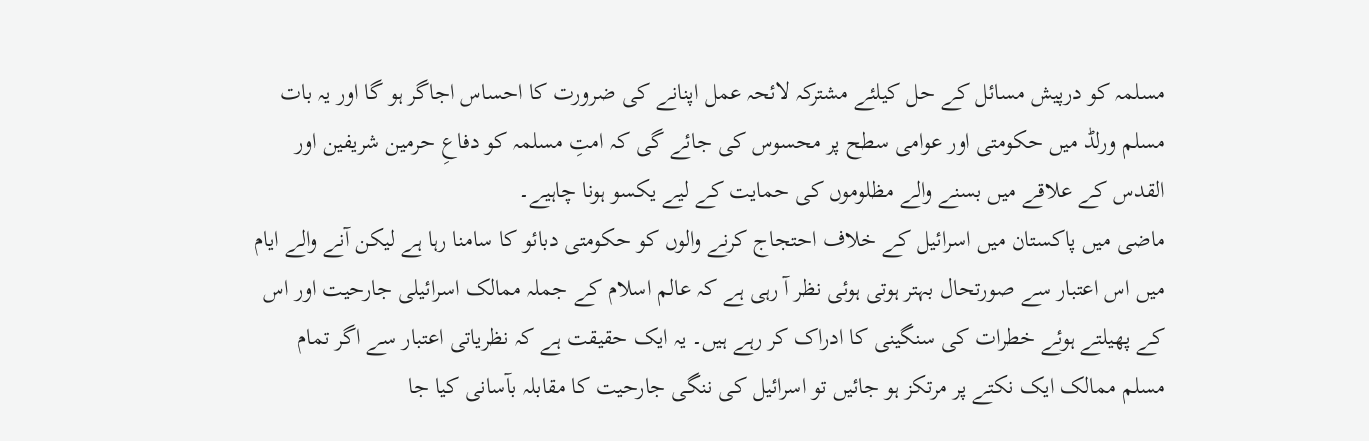مسلمہ کو درپیش مسائل کے حل کیلئے مشترکہ لائحہ عمل اپنانے کی ضرورت کا احساس اجاگر ہو گا اور یہ بات مسلم ورلڈ میں حکومتی اور عوامی سطح پر محسوس کی جائے گی کہ امتِ مسلمہ کو دفاعِ حرمین شریفین اور القدس کے علاقے میں بسنے والے مظلوموں کی حمایت کے لیے یکسو ہونا چاہیے۔
ماضی میں پاکستان میں اسرائیل کے خلاف احتجاج کرنے والوں کو حکومتی دبائو کا سامنا رہا ہے لیکن آنے والے ایام میں اس اعتبار سے صورتحال بہتر ہوتی ہوئی نظر آ رہی ہے کہ عالم اسلام کے جملہ ممالک اسرائیلی جارحیت اور اس کے پھیلتے ہوئے خطرات کی سنگینی کا ادراک کر رہے ہیں۔ یہ ایک حقیقت ہے کہ نظریاتی اعتبار سے اگر تمام مسلم ممالک ایک نکتے پر مرتکز ہو جائیں تو اسرائیل کی ننگی جارحیت کا مقابلہ بآسانی کیا جا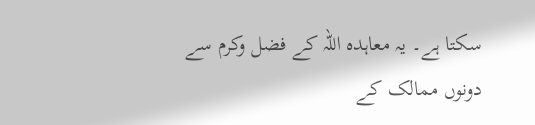سکتا ہے۔ یہ معاہدہ اللہ کے فضل وکرم سے دونوں ممالک کے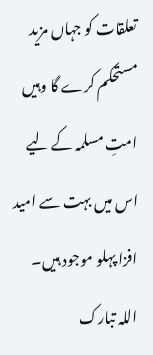تعلقات کو جہاں مزید مستحکم کرے گا وہیں امتِ مسلمہ کے لیے اس میں بہت سے امید افزا پہلو موجود ہیں۔ اللہ تبارک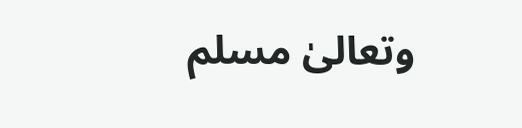وتعالیٰ مسلم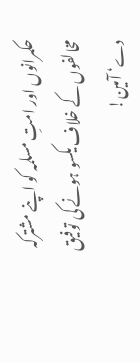حکمرانوں اور امتِ مسلمہ کو اپنے مشترکہ مخالفوں کے خلاف یکسو ہونے کی توفیق دے‘ آمین!